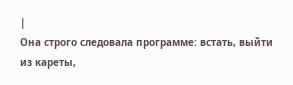|
Она строго следовала программе: встать, выйти из кареты,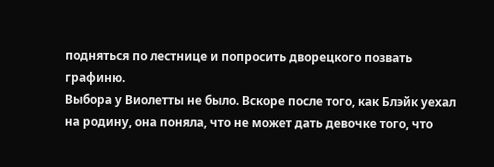подняться по лестнице и попросить дворецкого позвать графиню.
Выбора у Виолетты не было. Вскоре после того, как Блэйк уехал на родину, она поняла, что не может дать девочке того, что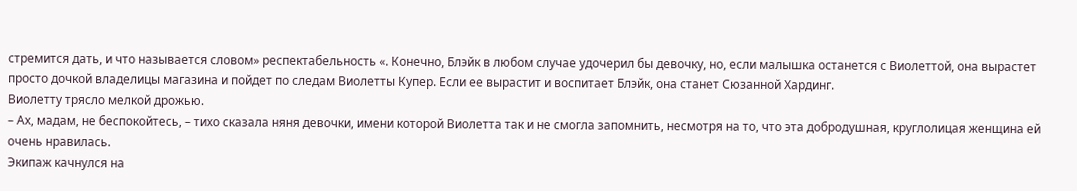стремится дать, и что называется словом» респектабельность «. Конечно, Блэйк в любом случае удочерил бы девочку, но, если малышка останется с Виолеттой, она вырастет просто дочкой владелицы магазина и пойдет по следам Виолетты Купер. Если ее вырастит и воспитает Блэйк, она станет Сюзанной Хардинг.
Виолетту трясло мелкой дрожью.
– Ах, мадам, не беспокойтесь, – тихо сказала няня девочки, имени которой Виолетта так и не смогла запомнить, несмотря на то, что эта добродушная, круглолицая женщина ей очень нравилась.
Экипаж качнулся на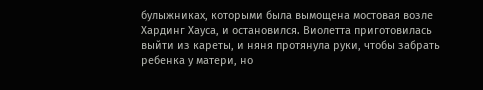булыжниках, которыми была вымощена мостовая возле Хардинг Хауса, и остановился. Виолетта приготовилась выйти из кареты, и няня протянула руки, чтобы забрать ребенка у матери, но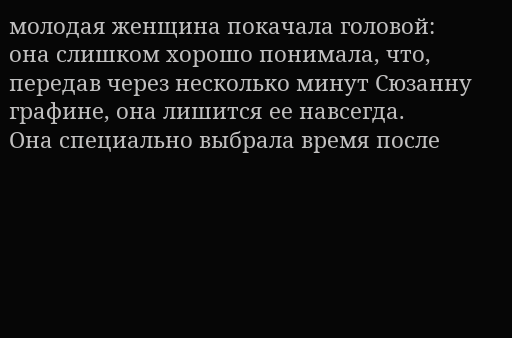молодая женщина покачала головой: она слишком хорошо понимала, что, передав через несколько минут Сюзанну графине, она лишится ее навсегда.
Она специально выбрала время после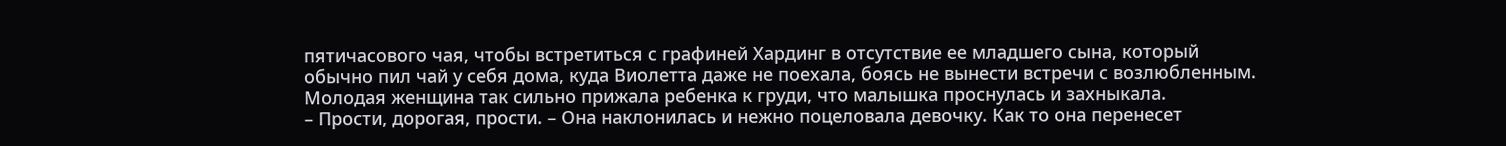пятичасового чая, чтобы встретиться с графиней Хардинг в отсутствие ее младшего сына, который обычно пил чай у себя дома, куда Виолетта даже не поехала, боясь не вынести встречи с возлюбленным.
Молодая женщина так сильно прижала ребенка к груди, что малышка проснулась и захныкала.
– Прости, дорогая, прости. – Она наклонилась и нежно поцеловала девочку. Как то она перенесет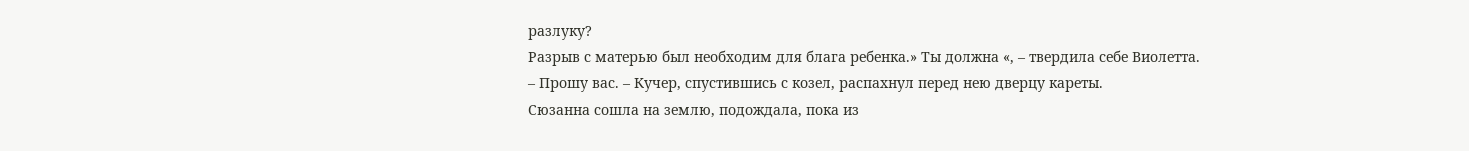разлуку?
Разрыв с матерью был необходим для блага ребенка.» Ты должна «, – твердила себе Виолетта.
– Прошу вас. – Кучер, спустившись с козел, распахнул перед нею дверцу кареты.
Сюзанна сошла на землю, подождала, пока из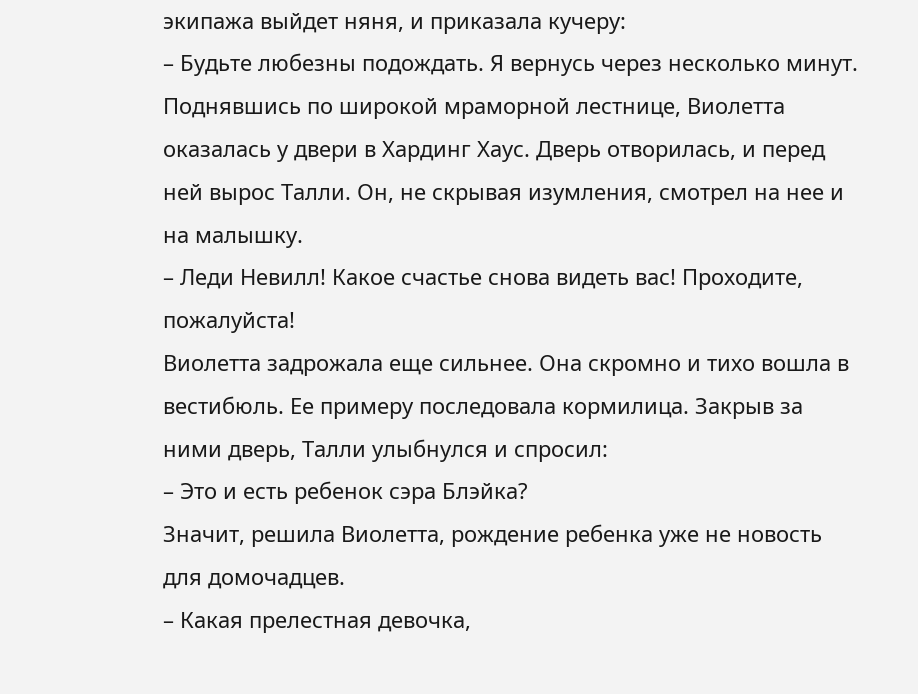экипажа выйдет няня, и приказала кучеру:
– Будьте любезны подождать. Я вернусь через несколько минут.
Поднявшись по широкой мраморной лестнице, Виолетта оказалась у двери в Хардинг Хаус. Дверь отворилась, и перед ней вырос Талли. Он, не скрывая изумления, смотрел на нее и на малышку.
– Леди Невилл! Какое счастье снова видеть вас! Проходите, пожалуйста!
Виолетта задрожала еще сильнее. Она скромно и тихо вошла в вестибюль. Ее примеру последовала кормилица. Закрыв за ними дверь, Талли улыбнулся и спросил:
– Это и есть ребенок сэра Блэйка?
Значит, решила Виолетта, рождение ребенка уже не новость для домочадцев.
– Какая прелестная девочка,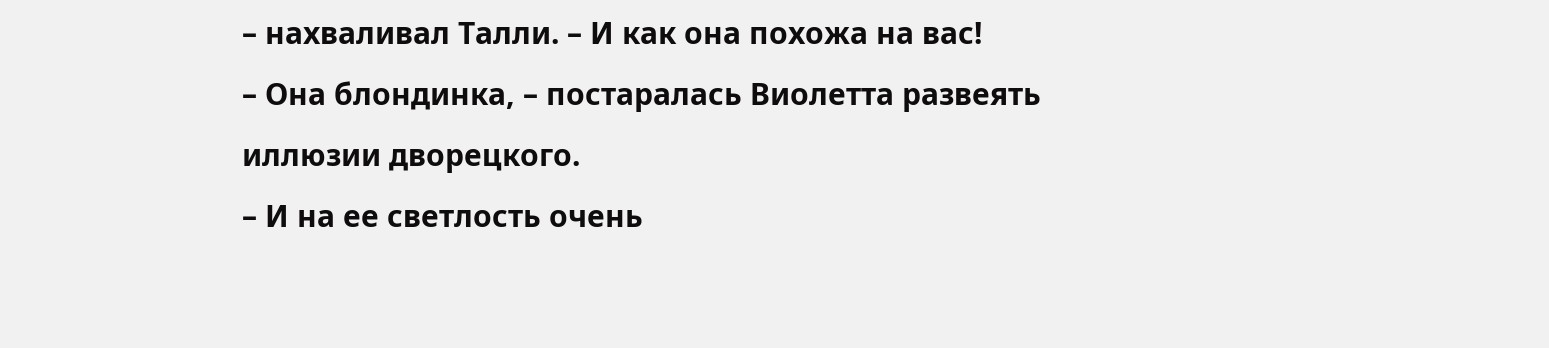– нахваливал Талли. – И как она похожа на вас!
– Она блондинка, – постаралась Виолетта развеять иллюзии дворецкого.
– И на ее светлость очень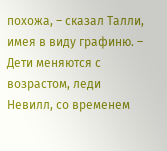похожа, – сказал Талли, имея в виду графиню. – Дети меняются с возрастом, леди Невилл, со временем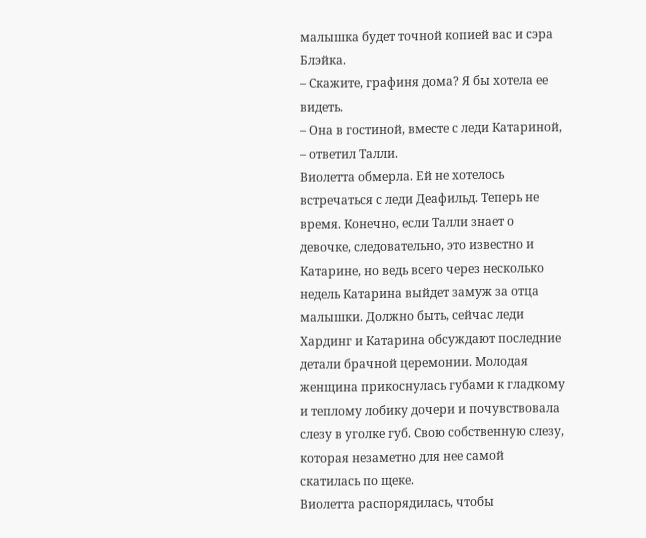малышка будет точной копией вас и сэра Блэйка.
– Скажите, графиня дома? Я бы хотела ее видеть.
– Она в гостиной, вместе с леди Катариной, – ответил Талли.
Виолетта обмерла. Ей не хотелось встречаться с леди Деафильд. Теперь не время. Конечно, если Талли знает о девочке, следовательно, это известно и Катарине, но ведь всего через несколько недель Катарина выйдет замуж за отца малышки. Должно быть, сейчас леди Хардинг и Катарина обсуждают последние детали брачной церемонии. Молодая женщина прикоснулась губами к гладкому и теплому лобику дочери и почувствовала слезу в уголке губ. Свою собственную слезу, которая незаметно для нее самой скатилась по щеке.
Виолетта распорядилась, чтобы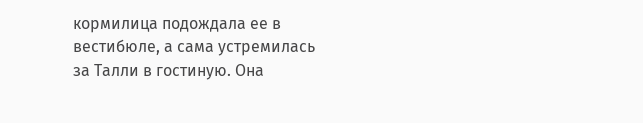кормилица подождала ее в вестибюле, а сама устремилась за Талли в гостиную. Она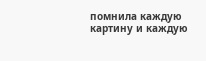помнила каждую картину и каждую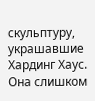скульптуру, украшавшие Хардинг Хаус. Она слишком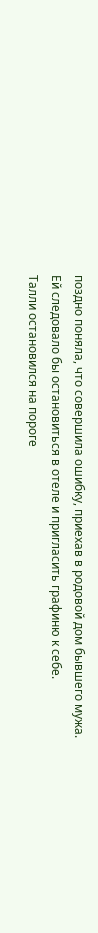поздно поняла, что совершила ошибку, приехав в родовой дом бывшего мужа. Ей следовало бы остановиться в отеле и пригласить графиню к себе.
Талли остановился на пороге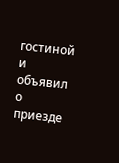гостиной и объявил о приезде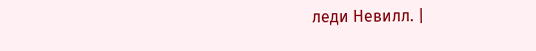леди Невилл. |